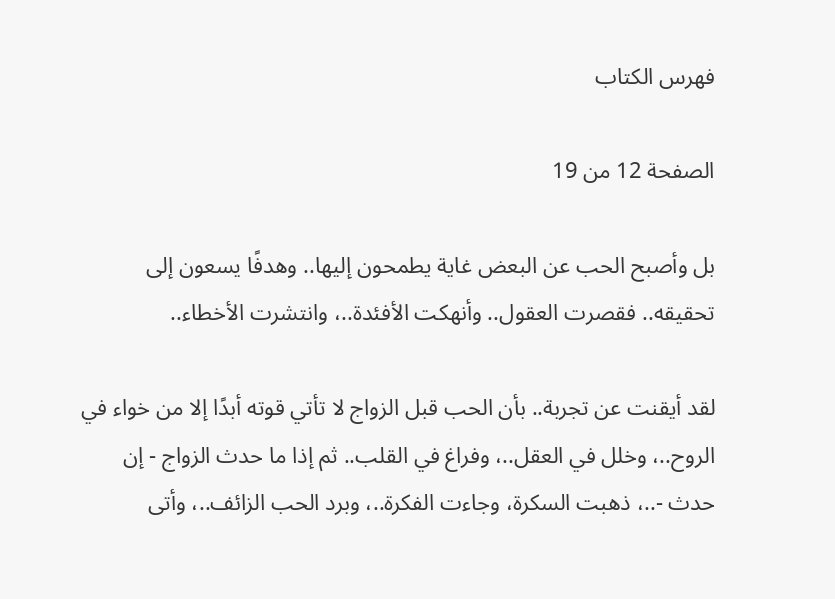فهرس الكتاب

الصفحة 12 من 19

بل وأصبح الحب عن البعض غاية يطمحون إليها.. وهدفًا يسعون إلى تحقيقه.. فقصرت العقول.. وأنهكت الأفئدة..، وانتشرت الأخطاء..

لقد أيقنت عن تجربة.. بأن الحب قبل الزواج لا تأتي قوته أبدًا إلا من خواء في الروح..، وخلل في العقل..، وفراغ في القلب.. ثم إذا ما حدث الزواج - إن حدث -..، ذهبت السكرة، وجاءت الفكرة..، وبرد الحب الزائف..، وأتى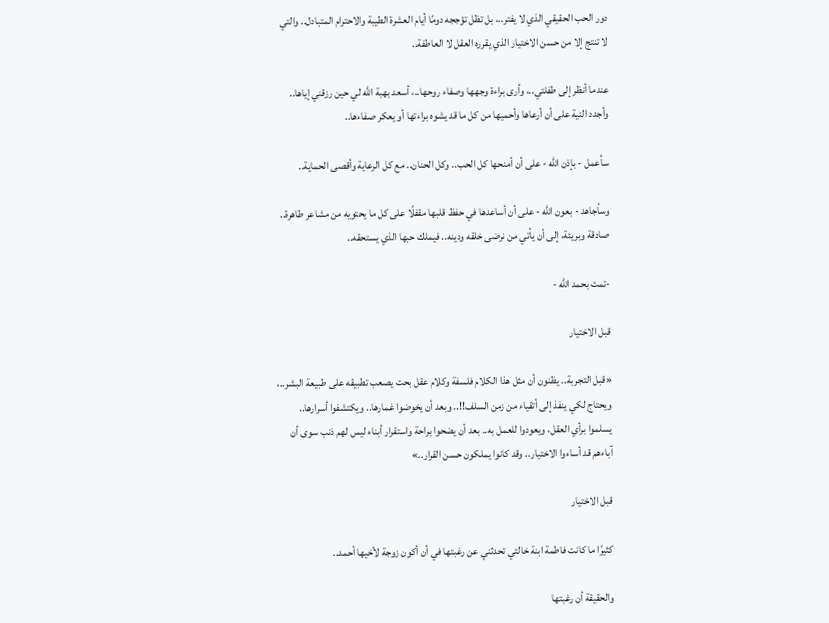دور الحب الحقيقي الذي لا يفتر..، بل تظل تؤججه دومًا أيام العشرة الطيبة والاحترام المتبادل.. والتي لا تنتج إلا من حسن الاختيار الذي يقرره العقل لا العاطفة..

عندما أنظر إلى طفلتي..، وأرى براءة وجهها وصفاء روحها..، أسعد بهبة الله لي حين رزقني إياها.. وأجدد النية على أن أرعاها وأحميها من كل ما قد يشوه براءتها أو يعكر صفاءها..

سأعمل - بإذن الله - على أن أمنحها كل الحب.. وكل الحنان.. مع كل الرعاية وأقصى الحماية..

وسأجاهد - بعون الله - على أن أساعدها في حفظ قلبها مقفلًا على كل ما يحتويه من مشاعر طاهرة.. صادقة وبريئة، إلى أن يأتي من نرضى خلقه ودينه.. فيملك حبها الذي يستحقه..

-تمت بحمد الله -

قبل الاختيار

«قبل التجربة.. يظنون أن مثل هذا الكلام فلسفة وكلام عقل بحت يصعب تطبيقه على طبيعة البشر..، ويحتاج لكي ينفذ إلى أتقياء من زمن السلف!!.. وبعد أن يخوضوا غمارها.. ويكتشفوا أسرارها.. يسلموا برأي العقل، ويعودوا للعمل به.. بعد أن يضحوا براحة واستقرار أبناء ليس لهم ذنب سوى أن آباءهم قد أساءوا الاختيار.. وقد كانوا يملكون حسن القرار..»

قبل الاختيار

كثيرًا ما كانت فاطمة ابنة خالتي تحدثني عن رغبتها في أن أكون زوجة لأخيها أحمد..

والحقيقة أن رغبتها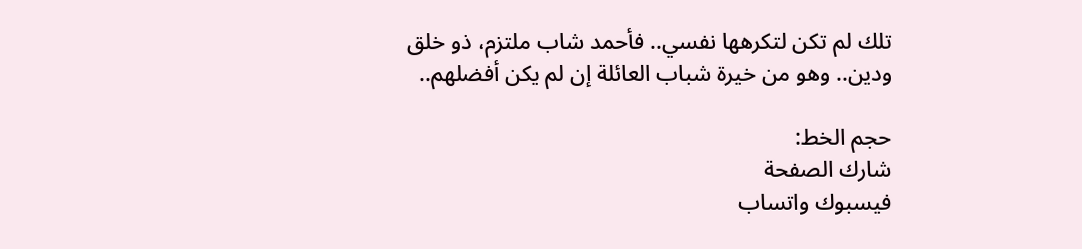تلك لم تكن لتكرهها نفسي.. فأحمد شاب ملتزم، ذو خلق ودين.. وهو من خيرة شباب العائلة إن لم يكن أفضلهم..

حجم الخط:
شارك الصفحة
فيسبوك واتساب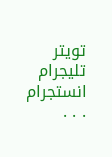تويتر تليجرام انستجرام
. . .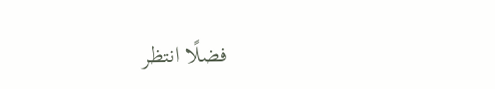فضلًا انتظر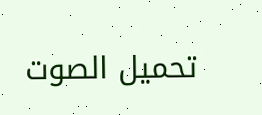تحميل الصوت